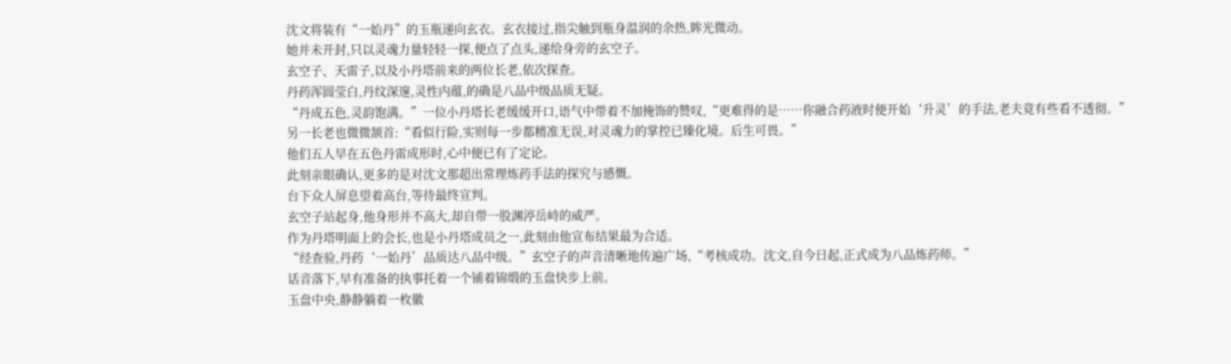沈文将装有“一始丹”的玉瓶递向玄衣。玄衣接过,指尖触到瓶身温润的余热,眸光微动。
她并未开封,只以灵魂力量轻轻一探,便点了点头,递给身旁的玄空子。
玄空子、天雷子,以及小丹塔前来的两位长老,依次探查。
丹药浑圆莹白,丹纹深邃,灵性内蕴,的确是八品中级品质无疑。
“丹成五色,灵韵饱满。”一位小丹塔长老缓缓开口,语气中带着不加掩饰的赞叹,“更难得的是……你融合药液时便开始‘升灵’的手法,老夫竟有些看不透彻。”
另一长老也微微颔首:“看似行险,实则每一步都精准无误,对灵魂力的掌控已臻化境。后生可畏。”
他们五人早在五色丹雷成形时,心中便已有了定论。
此刻亲眼确认,更多的是对沈文那超出常理炼药手法的探究与感慨。
台下众人屏息望着高台,等待最终宣判。
玄空子站起身,他身形并不高大,却自带一股渊渟岳峙的威严。
作为丹塔明面上的会长,也是小丹塔成员之一,此刻由他宣布结果最为合适。
“经查验,丹药‘一始丹’品质达八品中级。”玄空子的声音清晰地传遍广场,“考核成功。沈文,自今日起,正式成为八品炼药师。”
话音落下,早有准备的执事托着一个铺着锦缎的玉盘快步上前。
玉盘中央,静静躺着一枚徽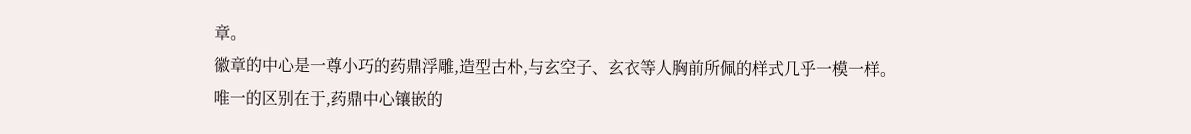章。
徽章的中心是一尊小巧的药鼎浮雕,造型古朴,与玄空子、玄衣等人胸前所佩的样式几乎一模一样。
唯一的区别在于,药鼎中心镶嵌的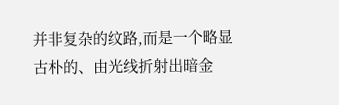并非复杂的纹路,而是一个略显古朴的、由光线折射出暗金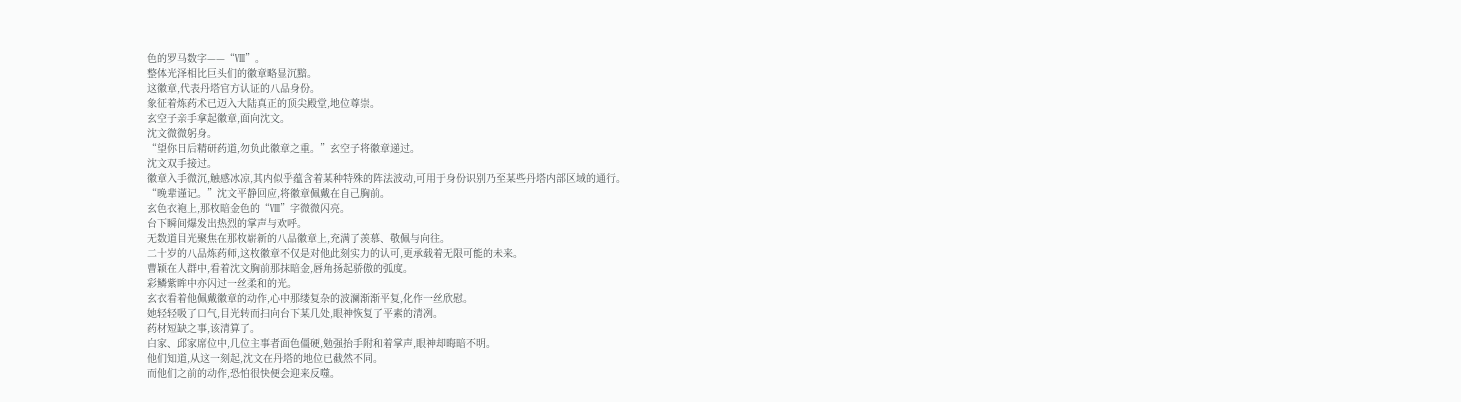色的罗马数字——“Ⅷ”。
整体光泽相比巨头们的徽章略显沉黯。
这徽章,代表丹塔官方认证的八品身份。
象征着炼药术已迈入大陆真正的顶尖殿堂,地位尊崇。
玄空子亲手拿起徽章,面向沈文。
沈文微微躬身。
“望你日后精研药道,勿负此徽章之重。”玄空子将徽章递过。
沈文双手接过。
徽章入手微沉,触感冰凉,其内似乎蕴含着某种特殊的阵法波动,可用于身份识别乃至某些丹塔内部区域的通行。
“晚辈谨记。”沈文平静回应,将徽章佩戴在自己胸前。
玄色衣袍上,那枚暗金色的“Ⅷ”字微微闪亮。
台下瞬间爆发出热烈的掌声与欢呼。
无数道目光聚焦在那枚崭新的八品徽章上,充满了羡慕、敬佩与向往。
二十岁的八品炼药师,这枚徽章不仅是对他此刻实力的认可,更承载着无限可能的未来。
曹颖在人群中,看着沈文胸前那抹暗金,唇角扬起骄傲的弧度。
彩鳞紫眸中亦闪过一丝柔和的光。
玄衣看着他佩戴徽章的动作,心中那缕复杂的波澜渐渐平复,化作一丝欣慰。
她轻轻吸了口气,目光转而扫向台下某几处,眼神恢复了平素的清冽。
药材短缺之事,该清算了。
白家、邱家席位中,几位主事者面色僵硬,勉强抬手附和着掌声,眼神却晦暗不明。
他们知道,从这一刻起,沈文在丹塔的地位已截然不同。
而他们之前的动作,恐怕很快便会迎来反噬。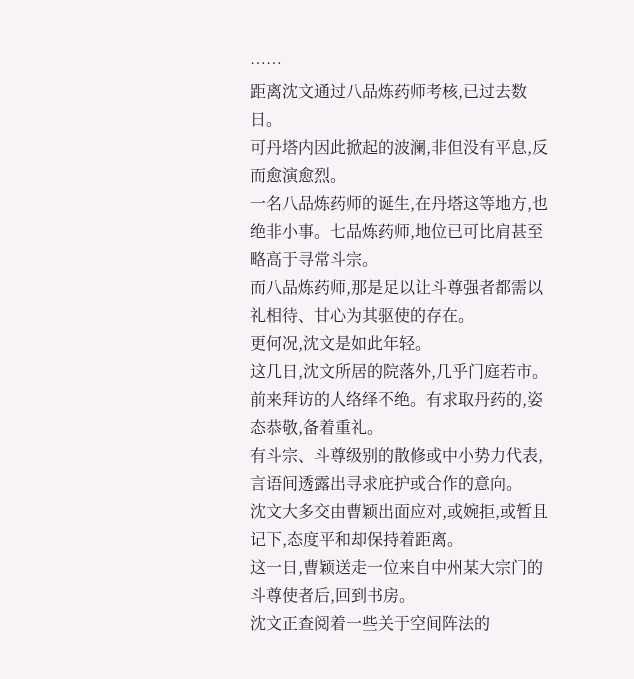……
距离沈文通过八品炼药师考核,已过去数日。
可丹塔内因此掀起的波澜,非但没有平息,反而愈演愈烈。
一名八品炼药师的诞生,在丹塔这等地方,也绝非小事。七品炼药师,地位已可比肩甚至略高于寻常斗宗。
而八品炼药师,那是足以让斗尊强者都需以礼相待、甘心为其驱使的存在。
更何况,沈文是如此年轻。
这几日,沈文所居的院落外,几乎门庭若市。
前来拜访的人络绎不绝。有求取丹药的,姿态恭敬,备着重礼。
有斗宗、斗尊级别的散修或中小势力代表,言语间透露出寻求庇护或合作的意向。
沈文大多交由曹颖出面应对,或婉拒,或暂且记下,态度平和却保持着距离。
这一日,曹颖送走一位来自中州某大宗门的斗尊使者后,回到书房。
沈文正查阅着一些关于空间阵法的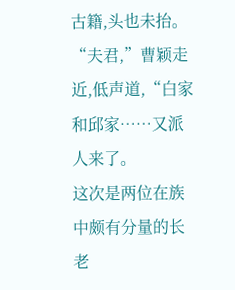古籍,头也未抬。
“夫君,”曹颖走近,低声道,“白家和邱家……又派人来了。
这次是两位在族中颇有分量的长老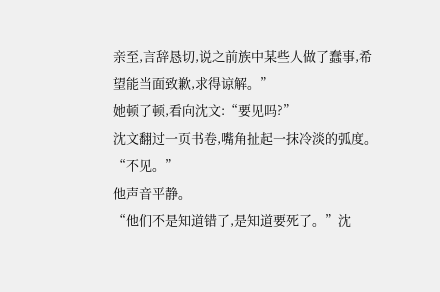亲至,言辞恳切,说之前族中某些人做了蠢事,希望能当面致歉,求得谅解。”
她顿了顿,看向沈文:“要见吗?”
沈文翻过一页书卷,嘴角扯起一抹冷淡的弧度。
“不见。”
他声音平静。
“他们不是知道错了,是知道要死了。”沈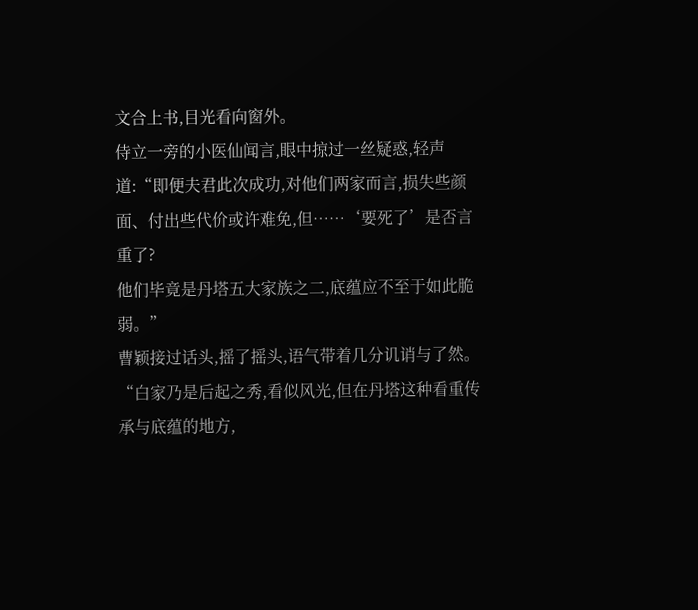文合上书,目光看向窗外。
侍立一旁的小医仙闻言,眼中掠过一丝疑惑,轻声道:“即便夫君此次成功,对他们两家而言,损失些颜面、付出些代价或许难免,但……‘要死了’是否言重了?
他们毕竟是丹塔五大家族之二,底蕴应不至于如此脆弱。”
曹颖接过话头,摇了摇头,语气带着几分讥诮与了然。
“白家乃是后起之秀,看似风光,但在丹塔这种看重传承与底蕴的地方,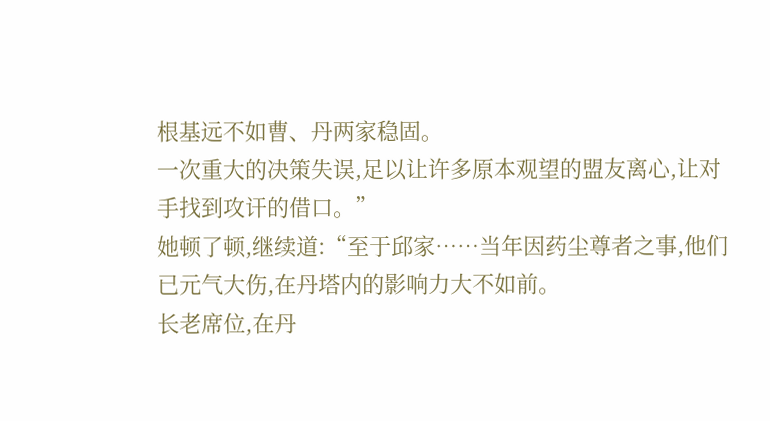根基远不如曹、丹两家稳固。
一次重大的决策失误,足以让许多原本观望的盟友离心,让对手找到攻讦的借口。”
她顿了顿,继续道:“至于邱家……当年因药尘尊者之事,他们已元气大伤,在丹塔内的影响力大不如前。
长老席位,在丹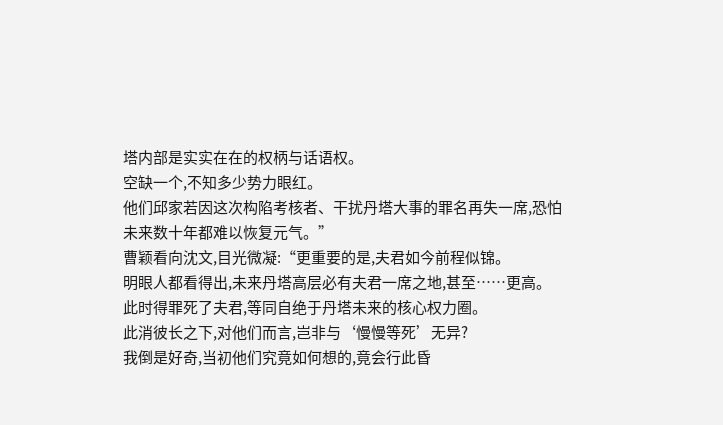塔内部是实实在在的权柄与话语权。
空缺一个,不知多少势力眼红。
他们邱家若因这次构陷考核者、干扰丹塔大事的罪名再失一席,恐怕未来数十年都难以恢复元气。”
曹颖看向沈文,目光微凝:“更重要的是,夫君如今前程似锦。
明眼人都看得出,未来丹塔高层必有夫君一席之地,甚至……更高。
此时得罪死了夫君,等同自绝于丹塔未来的核心权力圈。
此消彼长之下,对他们而言,岂非与‘慢慢等死’无异?
我倒是好奇,当初他们究竟如何想的,竟会行此昏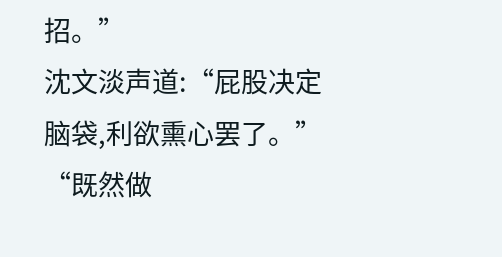招。”
沈文淡声道:“屁股决定脑袋,利欲熏心罢了。”
“既然做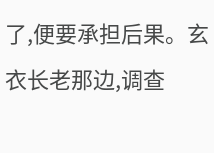了,便要承担后果。玄衣长老那边,调查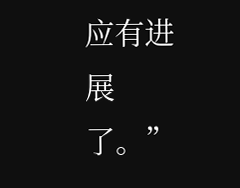应有进展了。”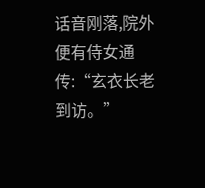话音刚落,院外便有侍女通传:“玄衣长老到访。”